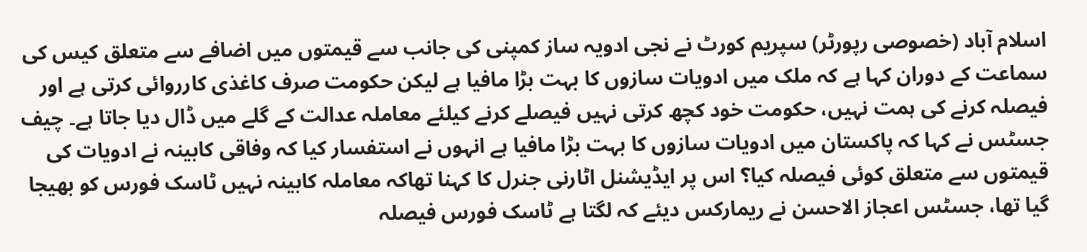اسلام آباد (خصوصی رپورٹر) سپریم کورٹ نے نجی ادویہ ساز کمپنی کی جانب سے قیمتوں میں اضافے سے متعلق کیس کی سماعت کے دوران کہا ہے کہ ملک میں ادویات سازوں کا بہت بڑا مافیا ہے لیکن حکومت صرف کاغذی کارروائی کرتی ہے اور فیصلہ کرنے کی ہمت نہیں، حکومت خود کچھ کرتی نہیں فیصلے کرنے کیلئے معاملہ عدالت کے گلے میں ڈال دیا جاتا ہے۔ چیف جسٹس نے کہا کہ پاکستان میں ادویات سازوں کا بہت بڑا مافیا ہے انہوں نے استفسار کیا کہ وفاقی کابینہ نے ادویات کی قیمتوں سے متعلق کوئی فیصلہ کیا؟ اس پر ایڈیشنل اٹارنی جنرل کا کہنا تھاکہ معاملہ کابینہ نہیں ٹاسک فورس کو بھیجا گیا تھا، جسٹس اعجاز الاحسن نے ریمارکس دیئے کہ لگتا ہے ٹاسک فورس فیصلہ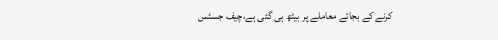کرنے کے بجائے معاملے پر بیٹھ ہی گئی ہے،چیف جسٹس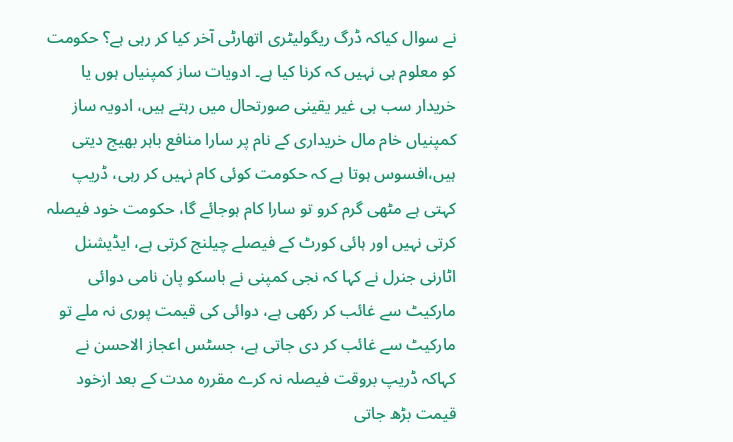نے سوال کیاکہ ڈرگ ریگولیٹری اتھارٹی آخر کیا کر رہی ہے؟ حکومت کو معلوم ہی نہیں کہ کرنا کیا ہے۔ ادویات ساز کمپنیاں ہوں یا خریدار سب ہی غیر یقینی صورتحال میں رہتے ہیں، ادویہ ساز کمپنیاں خام مال خریداری کے نام پر سارا منافع باہر بھیج دیتی ہیں،افسوس ہوتا ہے کہ حکومت کوئی کام نہیں کر رہی، ڈریپ کہتی ہے مٹھی گرم کرو تو سارا کام ہوجائے گا، حکومت خود فیصلہ کرتی نہیں اور ہائی کورٹ کے فیصلے چیلنج کرتی ہے، ایڈیشنل اٹارنی جنرل نے کہا کہ نجی کمپنی نے باسکو پان نامی دوائی مارکیٹ سے غائب کر رکھی ہے، دوائی کی قیمت پوری نہ ملے تو مارکیٹ سے غائب کر دی جاتی ہے، جسٹس اعجاز الاحسن نے کہاکہ ڈریپ بروقت فیصلہ نہ کرے مقررہ مدت کے بعد ازخود قیمت بڑھ جاتی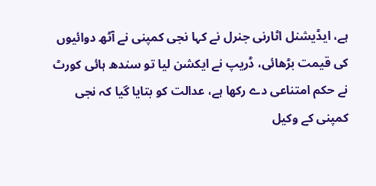ہے، ایڈیشنل اٹارنی جنرل نے کہا نجی کمپنی نے آٹھ دوائیوں کی قیمت بڑھائی، ڈریپ نے ایکشن لیا تو سندھ ہائی کورٹ نے حکم امتناعی دے رکھا ہے، عدالت کو بتایا گیا کہ نجی کمپنی کے وکیل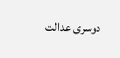دوسری عدالت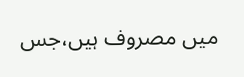میں مصروف ہیں،جس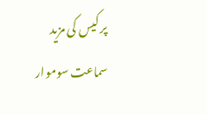پر کیس کی مزید سماعت سوموار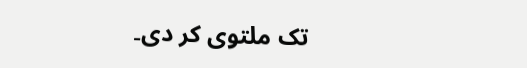تک ملتوی کر دی۔